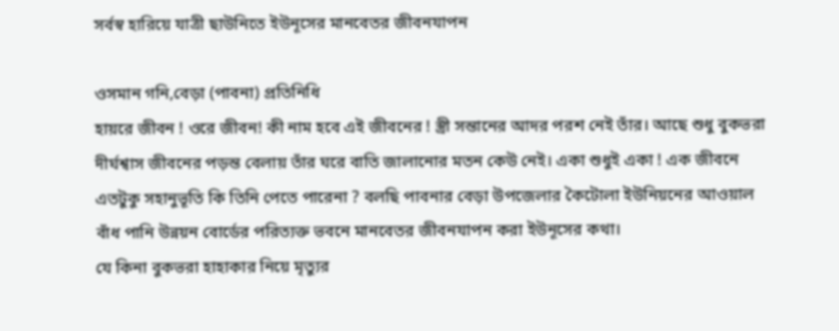সর্বস্ব হারিয়ে যাত্রী ছাউনিতে ইউনূসের মানবেতর জীবনযাপন

ওসমান গনি,বেড়া (পাবনা) প্রতিনিধি
হায়রে জীবন ! ওরে জীবন! কী নাম হবে এই জীবনের ! স্ত্রী সন্তানের আদর পরশ নেই তাঁর। আছে শুধু বুকভরা দীর্ঘশ্বাস জীবনের পড়ন্ত বেলায় তাঁর ঘরে বাতি জালানোর মতন কেউ নেই। একা শুধুই একা ! এক জীবনে এতটুকু সহানুভূতি কি তিনি পেতে পারেনা ? বলছি পাবনার বেড়া উপজেলার কৈটোলা ইউনিয়নের আওয়াল বাঁধ পানি উন্নয়ন বোর্ডের পরিত্যক্ত ভবনে মানবেতর জীবনযাপন করা ইউনূসের কথা।
যে কিনা বুকভরা হাহাকার নিয়ে মৃত্যুর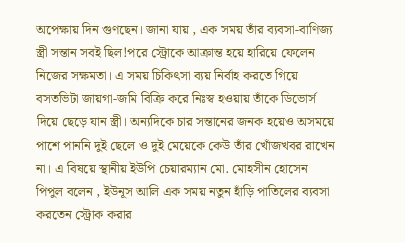অপেক্ষায় দিন গুণছেন। জানা যায় , এক সময় তাঁর ব্যবসা-বাণিজ্য স্ত্রী সন্তান সবই ছিল!পরে স্ট্রোকে আক্রান্ত হয়ে হারিয়ে ফেলেন নিজের সক্ষমতা। এ সময় চিকিৎসা ব্যয় নির্বাহ করতে গিয়ে বসতভিটা জায়গা-জমি বিক্রি করে নিঃস্ব হওয়ায় তাঁকে ডিভোর্স দিয়ে ছেড়ে যান স্ত্রী। অন্যদিকে চার সন্তানের জনক হয়েও অসময়ে পাশে পাননি দুই ছেলে ও দুই মেয়েকে কেউ তাঁর খোঁজখবর রাখেন না। এ বিষয়ে স্থানীয় ইউপি চেয়ারম্যান মো. মোহসীন হোসেন পিপুল বলেন , ইউনূস আলি এক সময় নতুন হাঁড়ি পাতিলের ব্যবসা করতেন স্ট্রোক করার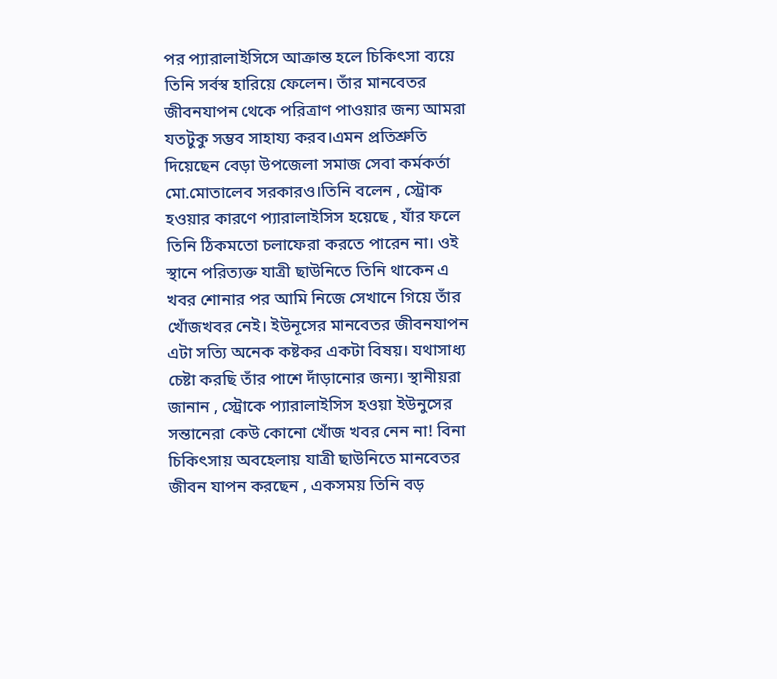পর প্যারালাইসিসে আক্রান্ত হলে চিকিৎসা ব্যয়ে তিনি সর্বস্ব হারিয়ে ফেলেন। তাঁর মানবেতর জীবনযাপন থেকে পরিত্রাণ পাওয়ার জন্য আমরা যতটুকু সম্ভব সাহায্য করব।এমন প্রতিশ্রুতি দিয়েছেন বেড়া উপজেলা সমাজ সেবা কর্মকর্তা মো.মোতালেব সরকারও।তিনি বলেন , স্ট্রোক হওয়ার কারণে প্যারালাইসিস হয়েছে , যাঁর ফলে তিনি ঠিকমতো চলাফেরা করতে পারেন না। ওই স্থানে পরিত্যক্ত যাত্রী ছাউনিতে তিনি থাকেন এ খবর শোনার পর আমি নিজে সেখানে গিয়ে তাঁর খোঁজখবর নেই। ইউনূসের মানবেতর জীবনযাপন এটা সত্যি অনেক কষ্টকর একটা বিষয়। যথাসাধ্য চেষ্টা করছি তাঁর পাশে দাঁড়ানোর জন্য। স্থানীয়রা জানান , স্ট্রোকে প্যারালাইসিস হওয়া ইউনুসের সন্তানেরা কেউ কোনো খোঁজ খবর নেন না! বিনা চিকিৎসায় অবহেলায় যাত্রী ছাউনিতে মানবেতর জীবন যাপন করছেন , একসময় তিনি বড়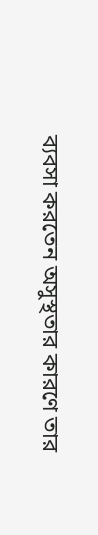ব্যবসা করতেন অসুস্থতার কারণে তার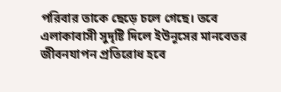পরিবার তাকে ছেড়ে চলে গেছে। তবে এলাকাবাসী সুদৃষ্টি দিলে ইউনূসের মানবেতর জীবনযাপন প্রতিরোধ হবে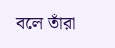বলে তাঁরা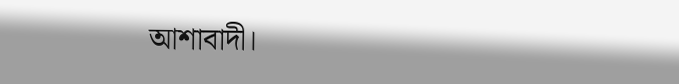আশাবাদী।